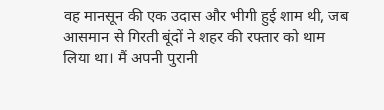वह मानसून की एक उदास और भीगी हुई शाम थी, जब आसमान से गिरती बूंदों ने शहर की रफ्तार को थाम लिया था। मैं अपनी पुरानी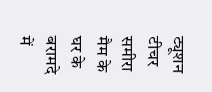ट्यूशन टीचर समीरा मैम के घर के बरामदे में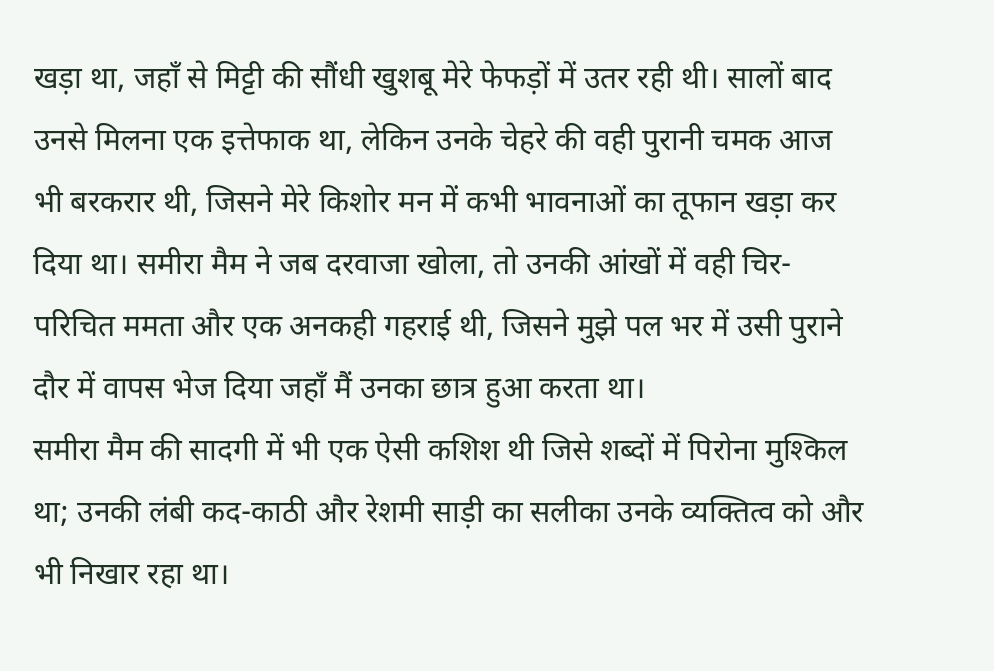खड़ा था, जहाँ से मिट्टी की सौंधी खुशबू मेरे फेफड़ों में उतर रही थी। सालों बाद उनसे मिलना एक इत्तेफाक था, लेकिन उनके चेहरे की वही पुरानी चमक आज भी बरकरार थी, जिसने मेरे किशोर मन में कभी भावनाओं का तूफान खड़ा कर दिया था। समीरा मैम ने जब दरवाजा खोला, तो उनकी आंखों में वही चिर-परिचित ममता और एक अनकही गहराई थी, जिसने मुझे पल भर में उसी पुराने दौर में वापस भेज दिया जहाँ मैं उनका छात्र हुआ करता था।
समीरा मैम की सादगी में भी एक ऐसी कशिश थी जिसे शब्दों में पिरोना मुश्किल था; उनकी लंबी कद-काठी और रेशमी साड़ी का सलीका उनके व्यक्तित्व को और भी निखार रहा था।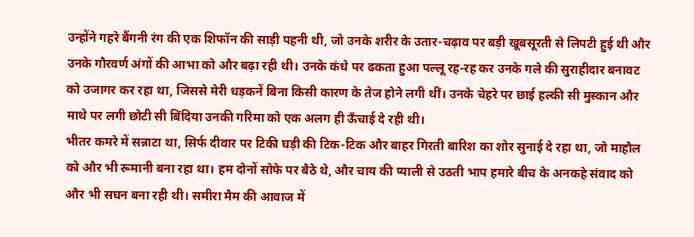उन्होंने गहरे बैंगनी रंग की एक शिफॉन की साड़ी पहनी थी, जो उनके शरीर के उतार-चढ़ाव पर बड़ी खूबसूरती से लिपटी हुई थी और उनके गौरवर्ण अंगों की आभा को और बढ़ा रही थी। उनके कंधे पर ढकता हुआ पल्लू रह-रह कर उनके गले की सुराहीदार बनावट को उजागर कर रहा था, जिससे मेरी धड़कनें बिना किसी कारण के तेज होने लगी थीं। उनके चेहरे पर छाई हल्की सी मुस्कान और माथे पर लगी छोटी सी बिंदिया उनकी गरिमा को एक अलग ही ऊँचाई दे रही थी।
भीतर कमरे में सन्नाटा था, सिर्फ दीवार पर टिकी घड़ी की टिक-टिक और बाहर गिरती बारिश का शोर सुनाई दे रहा था, जो माहौल को और भी रूमानी बना रहा था। हम दोनों सोफे पर बैठे थे, और चाय की प्याली से उठती भाप हमारे बीच के अनकहे संवाद को और भी सघन बना रही थी। समीरा मैम की आवाज में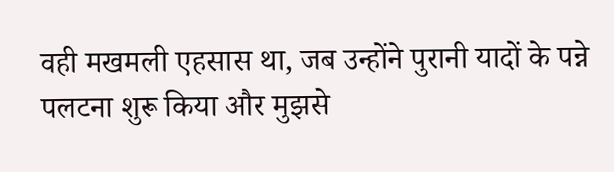वही मखमली एहसास था, जब उन्होंने पुरानी यादों के पन्ने पलटना शुरू किया और मुझसे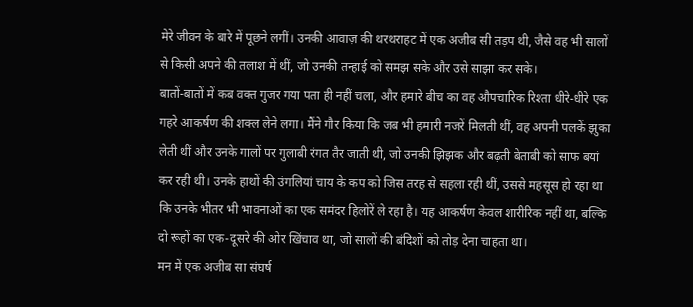मेरे जीवन के बारे में पूछने लगीं। उनकी आवाज़ की थरथराहट में एक अजीब सी तड़प थी, जैसे वह भी सालों से किसी अपने की तलाश में थीं, जो उनकी तन्हाई को समझ सके और उसे साझा कर सके।
बातों-बातों में कब वक्त गुजर गया पता ही नहीं चला, और हमारे बीच का वह औपचारिक रिश्ता धीरे-धीरे एक गहरे आकर्षण की शक्ल लेने लगा। मैंने गौर किया कि जब भी हमारी नजरें मिलती थीं, वह अपनी पलकें झुका लेती थीं और उनके गालों पर गुलाबी रंगत तैर जाती थी, जो उनकी झिझक और बढ़ती बेताबी को साफ बयां कर रही थी। उनके हाथों की उंगलियां चाय के कप को जिस तरह से सहला रही थीं, उससे महसूस हो रहा था कि उनके भीतर भी भावनाओं का एक समंदर हिलोरें ले रहा है। यह आकर्षण केवल शारीरिक नहीं था, बल्कि दो रूहों का एक-दूसरे की ओर खिंचाव था, जो सालों की बंदिशों को तोड़ देना चाहता था।
मन में एक अजीब सा संघर्ष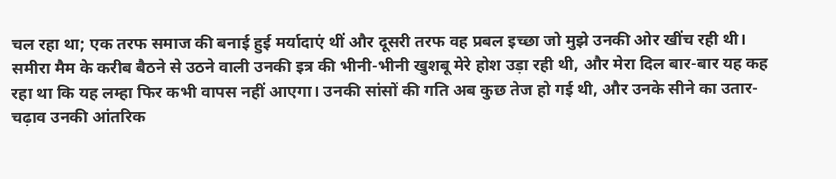चल रहा था; एक तरफ समाज की बनाई हुई मर्यादाएं थीं और दूसरी तरफ वह प्रबल इच्छा जो मुझे उनकी ओर खींच रही थी। समीरा मैम के करीब बैठने से उठने वाली उनकी इत्र की भीनी-भीनी खुशबू मेरे होश उड़ा रही थी, और मेरा दिल बार-बार यह कह रहा था कि यह लम्हा फिर कभी वापस नहीं आएगा। उनकी सांसों की गति अब कुछ तेज हो गई थी, और उनके सीने का उतार-चढ़ाव उनकी आंतरिक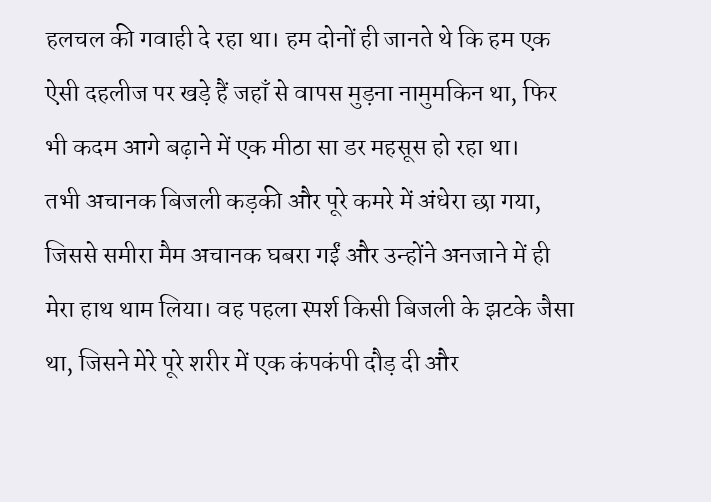हलचल की गवाही दे रहा था। हम दोनों ही जानते थे कि हम एक ऐसी दहलीज पर खड़े हैं जहाँ से वापस मुड़ना नामुमकिन था, फिर भी कदम आगे बढ़ाने में एक मीठा सा डर महसूस हो रहा था।
तभी अचानक बिजली कड़की और पूरे कमरे में अंधेरा छा गया, जिससे समीरा मैम अचानक घबरा गईं और उन्होंने अनजाने में ही मेरा हाथ थाम लिया। वह पहला स्पर्श किसी बिजली के झटके जैसा था, जिसने मेरे पूरे शरीर में एक कंपकंपी दौड़ दी और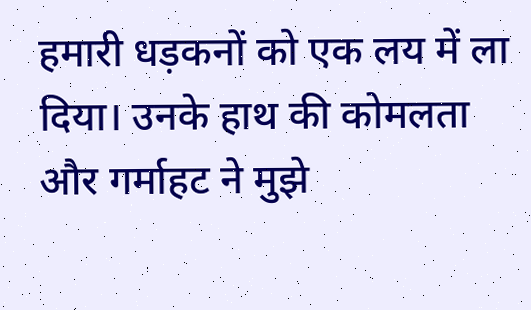हमारी धड़कनों को एक लय में ला दिया। उनके हाथ की कोमलता और गर्माहट ने मुझे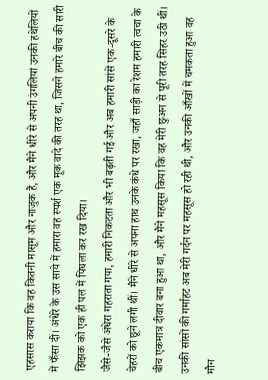एहसास कराया कि वह कितनी मासूम और नाजुक हैं, और मैंने धीरे से अपनी उंगलियां उनकी हथेलियों में फँसा दीं। अंधेरे के उस साये में हमारा वह स्पर्श एक मूक वादे की तरह था, जिसने हमारे बीच की सारी झिझक को एक ही पल में पिघला कर रख दिया।
जैसे-जैसे अंधेरा गहराता गया, हमारी निकटता और भी बढ़ती गई और अब हमारी सांसें एक-दूसरे के चेहरों को छूने लगी थीं। मैंने धीरे से अपना हाथ उनके कंधे पर रखा, जहाँ साड़ी का रेशम हमारी त्वचा के बीच एकमात्र दीवार बना हुआ था, और मैंने महसूस किया कि वह मेरी छुअन से पूरी तरह सिहर उठी थीं। उनकी सांसों की गर्माहट अब मेरी गर्दन पर महसूस हो रही थी, और उनकी आँखों में चमकता हुआ वह मौन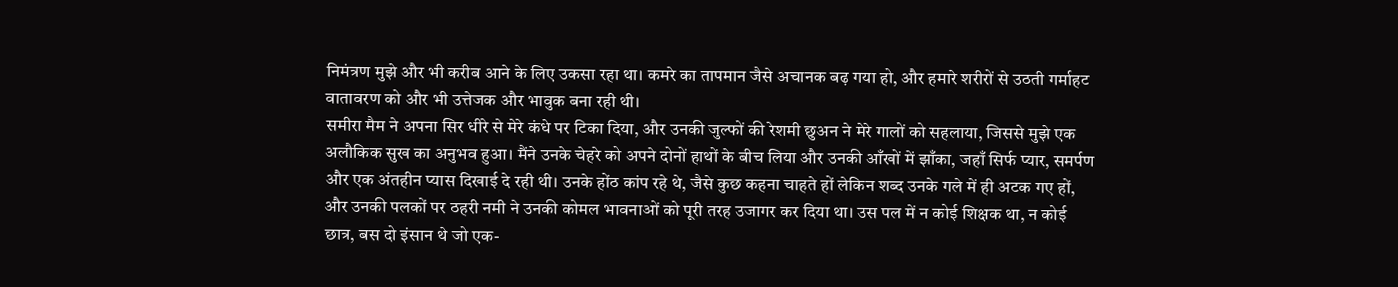निमंत्रण मुझे और भी करीब आने के लिए उकसा रहा था। कमरे का तापमान जैसे अचानक बढ़ गया हो, और हमारे शरीरों से उठती गर्माहट वातावरण को और भी उत्तेजक और भावुक बना रही थी।
समीरा मैम ने अपना सिर धीरे से मेरे कंधे पर टिका दिया, और उनकी जुल्फों की रेशमी छुअन ने मेरे गालों को सहलाया, जिससे मुझे एक अलौकिक सुख का अनुभव हुआ। मैंने उनके चेहरे को अपने दोनों हाथों के बीच लिया और उनकी आँखों में झाँका, जहाँ सिर्फ प्यार, समर्पण और एक अंतहीन प्यास दिखाई दे रही थी। उनके होंठ कांप रहे थे, जैसे कुछ कहना चाहते हों लेकिन शब्द उनके गले में ही अटक गए हों, और उनकी पलकों पर ठहरी नमी ने उनकी कोमल भावनाओं को पूरी तरह उजागर कर दिया था। उस पल में न कोई शिक्षक था, न कोई छात्र, बस दो इंसान थे जो एक-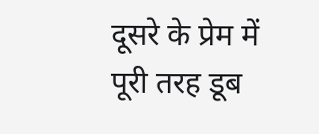दूसरे के प्रेम में पूरी तरह डूब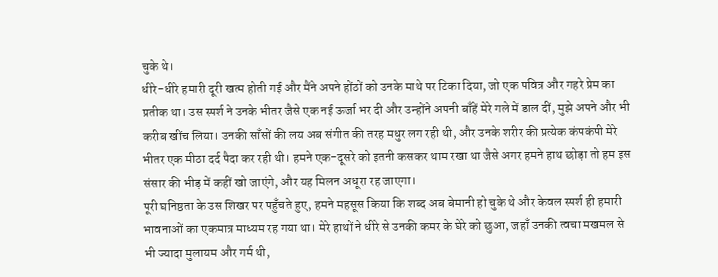चुके थे।
धीरे-धीरे हमारी दूरी खत्म होती गई और मैंने अपने होंठों को उनके माथे पर टिका दिया, जो एक पवित्र और गहरे प्रेम का प्रतीक था। उस स्पर्श ने उनके भीतर जैसे एक नई ऊर्जा भर दी और उन्होंने अपनी बाँहें मेरे गले में डाल दीं, मुझे अपने और भी करीब खींच लिया। उनकी साँसों की लय अब संगीत की तरह मधुर लग रही थी, और उनके शरीर की प्रत्येक कंपकंपी मेरे भीतर एक मीठा दर्द पैदा कर रही थी। हमने एक-दूसरे को इतनी कसकर थाम रखा था जैसे अगर हमने हाथ छोड़ा तो हम इस संसार की भीड़ में कहीं खो जाएंगे, और यह मिलन अधूरा रह जाएगा।
पूरी घनिष्ठता के उस शिखर पर पहुँचते हुए, हमने महसूस किया कि शब्द अब बेमानी हो चुके थे और केवल स्पर्श ही हमारी भावनाओं का एकमात्र माध्यम रह गया था। मेरे हाथों ने धीरे से उनकी कमर के घेरे को छुआ, जहाँ उनकी त्वचा मखमल से भी ज्यादा मुलायम और गर्म थी,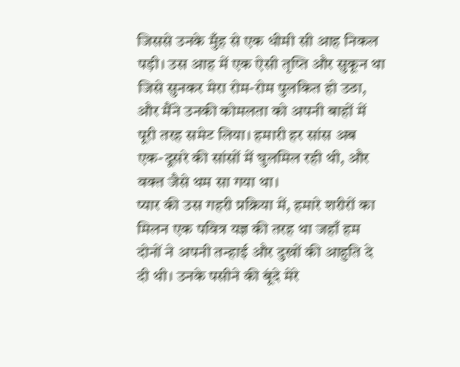जिससे उनके मुँह से एक धीमी सी आह निकल पड़ी। उस आह में एक ऐसी तृप्ति और सुकून था जिसे सुनकर मेरा रोम-रोम पुलकित हो उठा, और मैंने उनकी कोमलता को अपनी बाहों में पूरी तरह समेट लिया। हमारी हर सांस अब एक-दूसरे की सांसों में घुलमिल रही थी, और वक्त जैसे थम सा गया था।
प्यार की उस गहरी प्रक्रिया में, हमारे शरीरों का मिलन एक पवित्र यज्ञ की तरह था जहाँ हम दोनों ने अपनी तन्हाई और दुखों की आहुति दे दी थी। उनके पसीने की बूंदे मेरे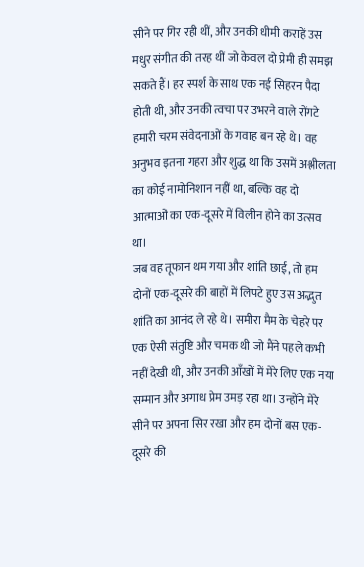सीने पर गिर रही थीं, और उनकी धीमी कराहें उस मधुर संगीत की तरह थीं जो केवल दो प्रेमी ही समझ सकते हैं। हर स्पर्श के साथ एक नई सिहरन पैदा होती थी, और उनकी त्वचा पर उभरने वाले रोंगटे हमारी चरम संवेदनाओं के गवाह बन रहे थे। वह अनुभव इतना गहरा और शुद्ध था कि उसमें अश्लीलता का कोई नामोनिशान नहीं था, बल्कि वह दो आत्माओं का एक-दूसरे में विलीन होने का उत्सव था।
जब वह तूफान थम गया और शांति छाई, तो हम दोनों एक-दूसरे की बाहों में लिपटे हुए उस अद्भुत शांति का आनंद ले रहे थे। समीरा मैम के चेहरे पर एक ऐसी संतुष्टि और चमक थी जो मैंने पहले कभी नहीं देखी थी, और उनकी आँखों में मेरे लिए एक नया सम्मान और अगाध प्रेम उमड़ रहा था। उन्होंने मेरे सीने पर अपना सिर रखा और हम दोनों बस एक-दूसरे की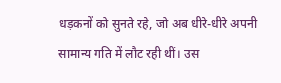धड़कनों को सुनते रहे, जो अब धीरे-धीरे अपनी सामान्य गति में लौट रही थीं। उस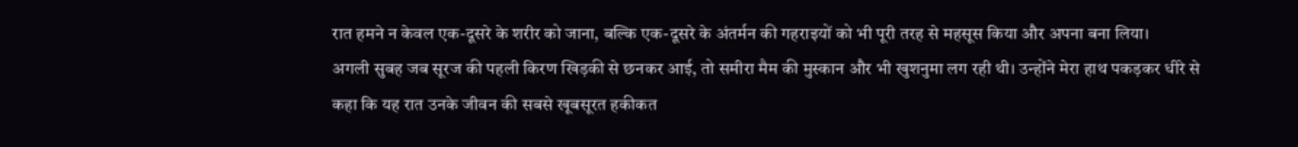रात हमने न केवल एक-दूसरे के शरीर को जाना, बल्कि एक-दूसरे के अंतर्मन की गहराइयों को भी पूरी तरह से महसूस किया और अपना बना लिया।
अगली सुबह जब सूरज की पहली किरण खिड़की से छनकर आई, तो समीरा मैम की मुस्कान और भी खुशनुमा लग रही थी। उन्होंने मेरा हाथ पकड़कर धीरे से कहा कि यह रात उनके जीवन की सबसे खूबसूरत हकीकत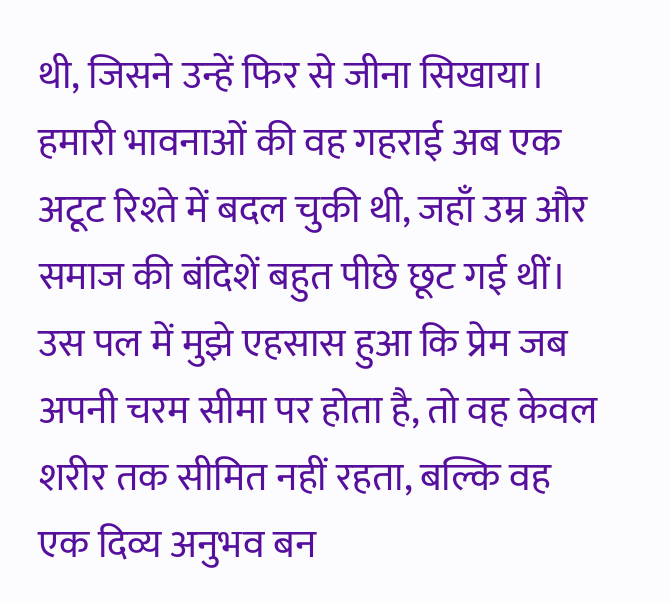थी, जिसने उन्हें फिर से जीना सिखाया। हमारी भावनाओं की वह गहराई अब एक अटूट रिश्ते में बदल चुकी थी, जहाँ उम्र और समाज की बंदिशें बहुत पीछे छूट गई थीं। उस पल में मुझे एहसास हुआ कि प्रेम जब अपनी चरम सीमा पर होता है, तो वह केवल शरीर तक सीमित नहीं रहता, बल्कि वह एक दिव्य अनुभव बन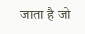जाता है जो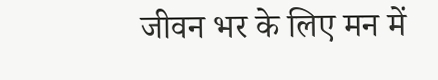जीवन भर के लिए मन में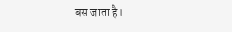बस जाता है।